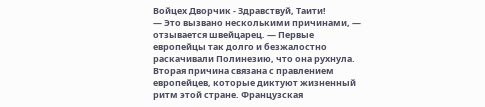Войцех Дворчик - Здравствуй, Таити!
— Это вызвано несколькими причинами, — отзывается швейцарец. — Первые европейцы так долго и безжалостно раскачивали Полинезию, что она рухнула. Вторая причина связана с правлением европейцев, которые диктуют жизненный ритм этой стране. Французская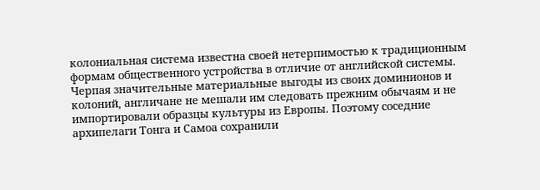колониальная система известна своей нетерпимостью к традиционным формам общественного устройства в отличие от английской системы. Черпая значительные материальные выгоды из своих доминионов и колоний, англичане не мешали им следовать прежним обычаям и не импортировали образцы культуры из Европы. Поэтому соседние архипелаги Тонга и Самоа сохранили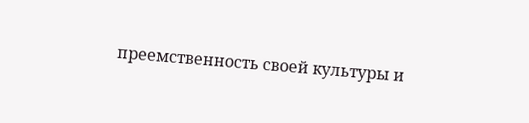преемственность своей культуры и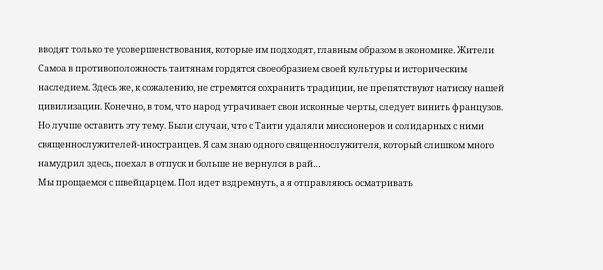вводят только те усовершенствования, которые им подходят, главным образом в экономике. Жители Самоа в противоположность таитянам гордятся своеобразием своей культуры и историческим наследием. Здесь же, к сожалению, не стремятся сохранить традиции, не препятствуют натиску нашей цивилизации. Конечно, в том, что народ утрачивает свои исконные черты, следует винить французов. Но лучше оставить эту тему. Были случаи, что с Таити удаляли миссионеров и солидарных с ними священнослужителей-иностранцев. Я сам знаю одного священнослужителя, который слишком много намудрил здесь, поехал в отпуск и больше не вернулся в рай…
Мы прощаемся с швейцарцем. Пол идет вздремнуть, а я отправляюсь осматривать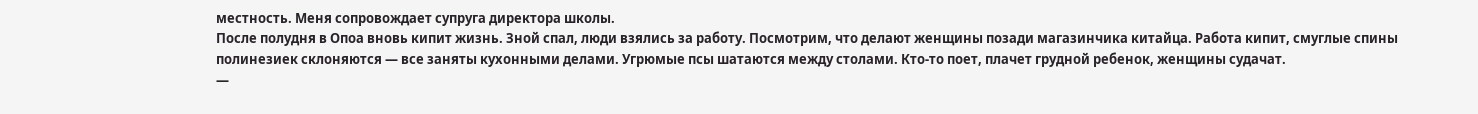местность. Меня сопровождает супруга директора школы.
После полудня в Опоа вновь кипит жизнь. Зной спал, люди взялись за работу. Посмотрим, что делают женщины позади магазинчика китайца. Работа кипит, смуглые спины полинезиек склоняются — все заняты кухонными делами. Угрюмые псы шатаются между столами. Кто-то поет, плачет грудной ребенок, женщины судачат.
—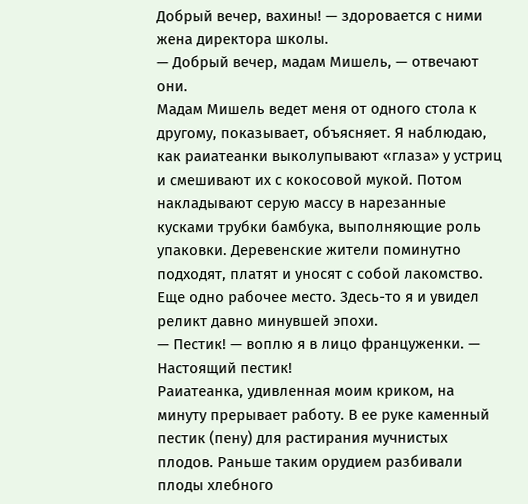Добрый вечер, вахины! — здоровается с ними жена директора школы.
— Добрый вечер, мадам Мишель, — отвечают они.
Мадам Мишель ведет меня от одного стола к другому, показывает, объясняет. Я наблюдаю, как раиатеанки выколупывают «глаза» у устриц и смешивают их с кокосовой мукой. Потом накладывают серую массу в нарезанные кусками трубки бамбука, выполняющие роль упаковки. Деревенские жители поминутно подходят, платят и уносят с собой лакомство.
Еще одно рабочее место. Здесь-то я и увидел реликт давно минувшей эпохи.
— Пестик! — воплю я в лицо француженки. — Настоящий пестик!
Раиатеанка, удивленная моим криком, на минуту прерывает работу. В ее руке каменный пестик (пену) для растирания мучнистых плодов. Раньше таким орудием разбивали плоды хлебного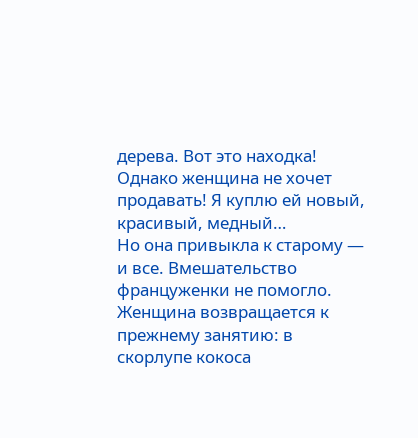дерева. Вот это находка! Однако женщина не хочет продавать! Я куплю ей новый, красивый, медный…
Но она привыкла к старому — и все. Вмешательство француженки не помогло. Женщина возвращается к прежнему занятию: в скорлупе кокоса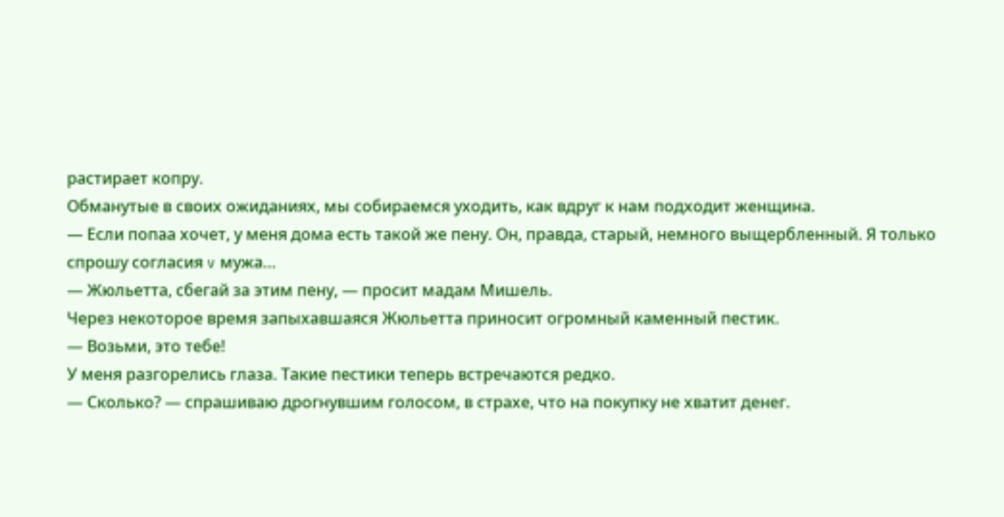растирает копру.
Обманутые в своих ожиданиях, мы собираемся уходить, как вдруг к нам подходит женщина.
— Если попаа хочет, у меня дома есть такой же пену. Он, правда, старый, немного выщербленный. Я только спрошу согласия v мужа…
— Жюльетта, сбегай за этим пену, — просит мадам Мишель.
Через некоторое время запыхавшаяся Жюльетта приносит огромный каменный пестик.
— Возьми, это тебе!
У меня разгорелись глаза. Такие пестики теперь встречаются редко.
— Сколько? — спрашиваю дрогнувшим голосом, в страхе, что на покупку не хватит денег.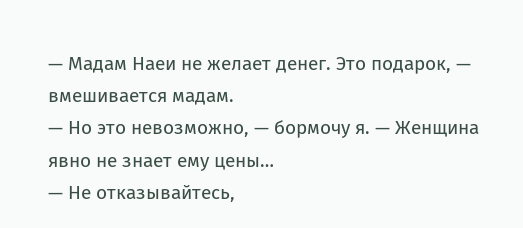— Мадам Наеи не желает денег. Это подарок, — вмешивается мадам.
— Но это невозможно, — бормочу я. — Женщина явно не знает ему цены…
— Не отказывайтесь,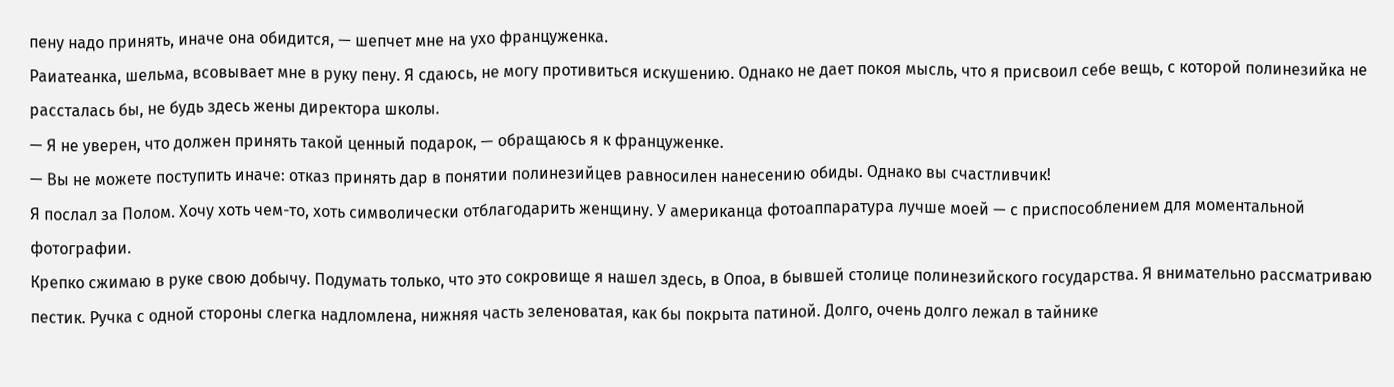пену надо принять, иначе она обидится, — шепчет мне на ухо француженка.
Раиатеанка, шельма, всовывает мне в руку пену. Я сдаюсь, не могу противиться искушению. Однако не дает покоя мысль, что я присвоил себе вещь, с которой полинезийка не рассталась бы, не будь здесь жены директора школы.
— Я не уверен, что должен принять такой ценный подарок, — обращаюсь я к француженке.
— Вы не можете поступить иначе: отказ принять дар в понятии полинезийцев равносилен нанесению обиды. Однако вы счастливчик!
Я послал за Полом. Хочу хоть чем-то, хоть символически отблагодарить женщину. У американца фотоаппаратура лучше моей — с приспособлением для моментальной фотографии.
Крепко сжимаю в руке свою добычу. Подумать только, что это сокровище я нашел здесь, в Опоа, в бывшей столице полинезийского государства. Я внимательно рассматриваю пестик. Ручка с одной стороны слегка надломлена, нижняя часть зеленоватая, как бы покрыта патиной. Долго, очень долго лежал в тайнике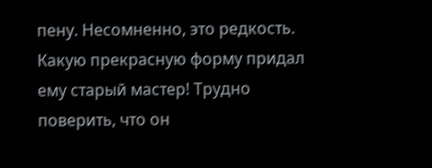пену. Несомненно, это редкость. Какую прекрасную форму придал ему старый мастер! Трудно поверить, что он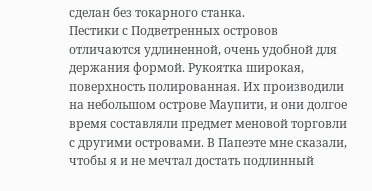сделан без токарного станка.
Пестики с Подветренных островов отличаются удлиненной, очень удобной для держания формой. Рукоятка широкая, поверхность полированная. Их производили на небольшом острове Маупити, и они долгое время составляли предмет меновой торговли с другими островами. В Папеэте мне сказали, чтобы я и не мечтал достать подлинный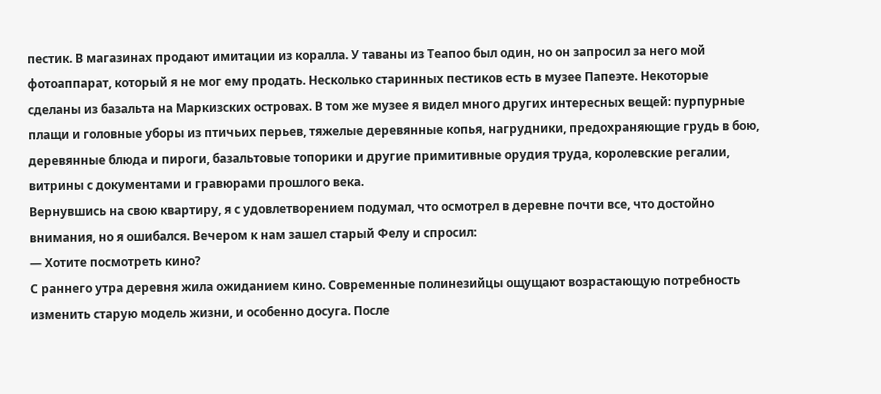пестик. В магазинах продают имитации из коралла. У таваны из Теапоо был один, но он запросил за него мой фотоаппарат, который я не мог ему продать. Несколько старинных пестиков есть в музее Папеэте. Некоторые сделаны из базальта на Маркизских островах. В том же музее я видел много других интересных вещей: пурпурные плащи и головные уборы из птичьих перьев, тяжелые деревянные копья, нагрудники, предохраняющие грудь в бою, деревянные блюда и пироги, базальтовые топорики и другие примитивные орудия труда, королевские регалии, витрины с документами и гравюрами прошлого века.
Вернувшись на свою квартиру, я с удовлетворением подумал, что осмотрел в деревне почти все, что достойно внимания, но я ошибался. Вечером к нам зашел старый Фелу и спросил:
— Хотите посмотреть кино?
С раннего утра деревня жила ожиданием кино. Современные полинезийцы ощущают возрастающую потребность изменить старую модель жизни, и особенно досуга. После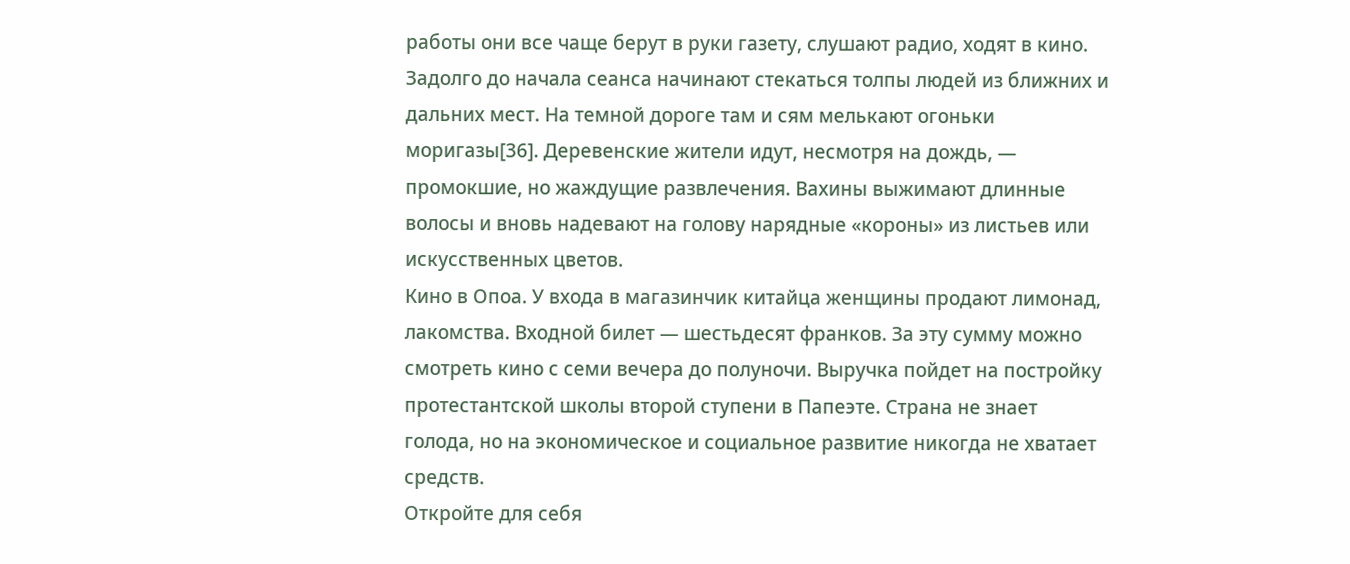работы они все чаще берут в руки газету, слушают радио, ходят в кино.
Задолго до начала сеанса начинают стекаться толпы людей из ближних и дальних мест. На темной дороге там и сям мелькают огоньки моригазы[36]. Деревенские жители идут, несмотря на дождь, — промокшие, но жаждущие развлечения. Вахины выжимают длинные волосы и вновь надевают на голову нарядные «короны» из листьев или искусственных цветов.
Кино в Опоа. У входа в магазинчик китайца женщины продают лимонад, лакомства. Входной билет — шестьдесят франков. За эту сумму можно смотреть кино с семи вечера до полуночи. Выручка пойдет на постройку протестантской школы второй ступени в Папеэте. Страна не знает голода, но на экономическое и социальное развитие никогда не хватает средств.
Откройте для себя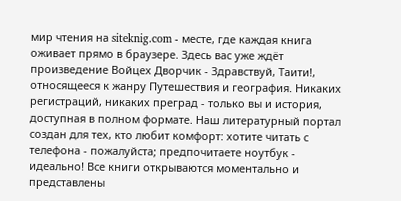мир чтения на siteknig.com - месте, где каждая книга оживает прямо в браузере. Здесь вас уже ждёт произведение Войцех Дворчик - Здравствуй, Таити!, относящееся к жанру Путешествия и география. Никаких регистраций, никаких преград - только вы и история, доступная в полном формате. Наш литературный портал создан для тех, кто любит комфорт: хотите читать с телефона - пожалуйста; предпочитаете ноутбук - идеально! Все книги открываются моментально и представлены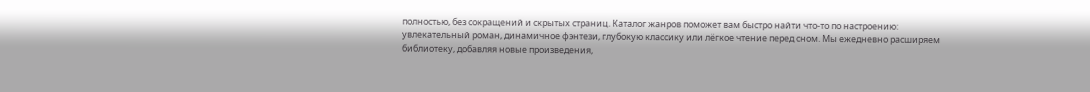полностью, без сокращений и скрытых страниц. Каталог жанров поможет вам быстро найти что-то по настроению: увлекательный роман, динамичное фэнтези, глубокую классику или лёгкое чтение перед сном. Мы ежедневно расширяем библиотеку, добавляя новые произведения,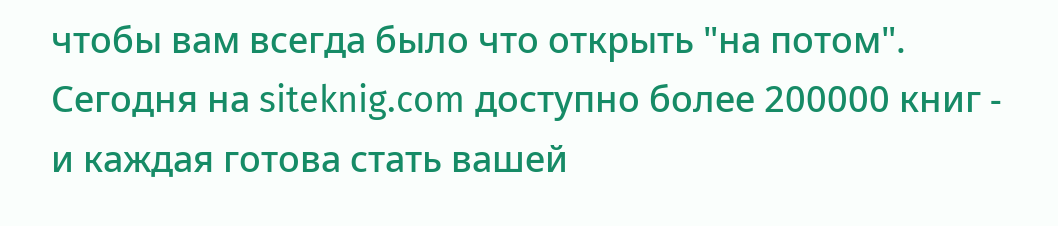чтобы вам всегда было что открыть "на потом". Сегодня на siteknig.com доступно более 200000 книг - и каждая готова стать вашей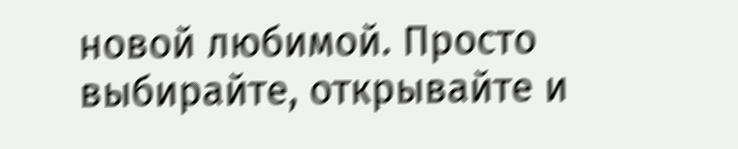новой любимой. Просто выбирайте, открывайте и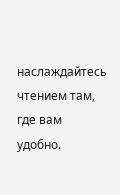наслаждайтесь чтением там, где вам удобно.